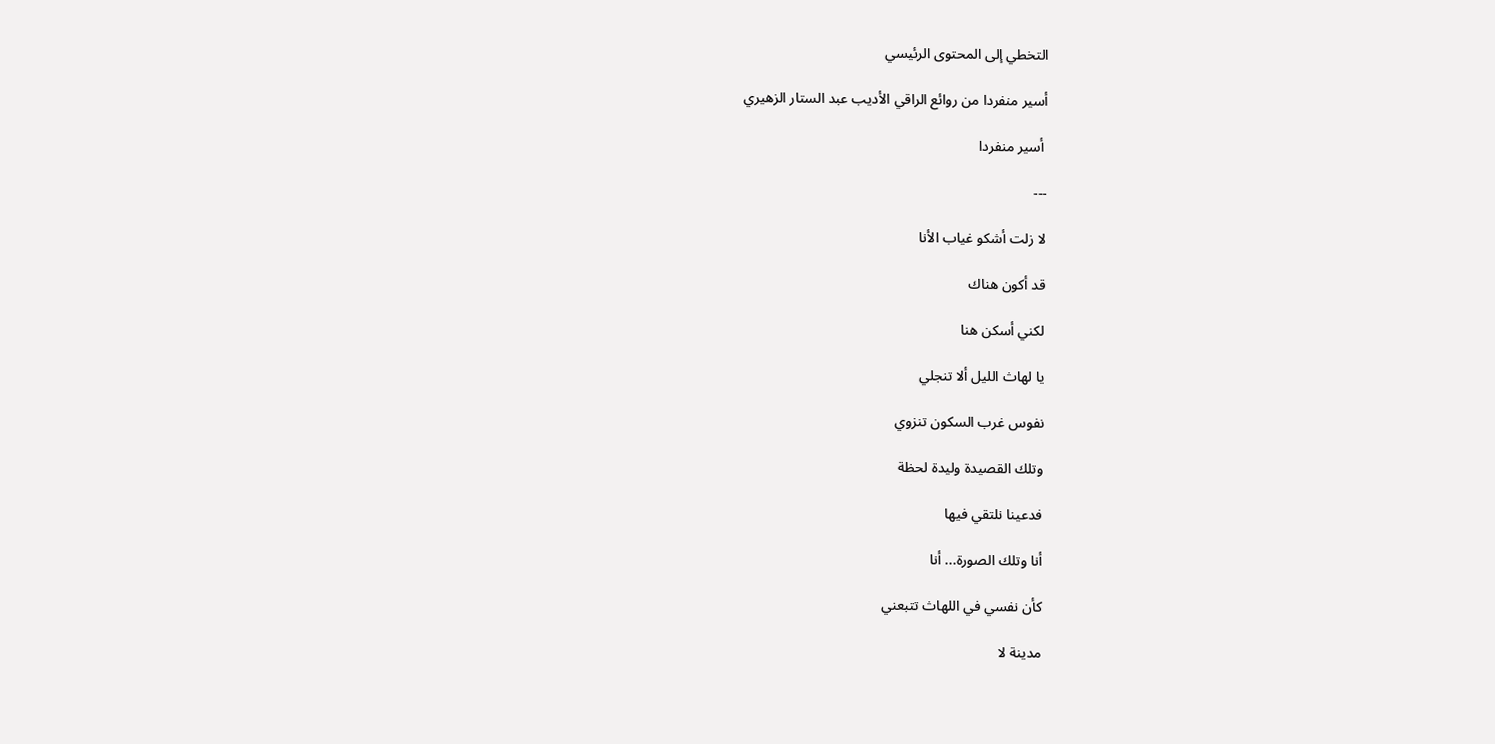التخطي إلى المحتوى الرئيسي

أسير منفردا من روائع الراقي الأديب عبد الستار الزهيري

 أسير منفردا

---

لا زلت أشكو غياب الأنا

قد أكون هناك

لكني أسكن هنا

يا لهاث الليل ألا تنجلي

نفوس غرب السكون تنزوي

وتلك القصيدة وليدة لحظة

فدعينا نلتقي فيها

أنا وتلك الصورة... أنا

كأن نفسي في اللهاث تتبعني

مدينة لا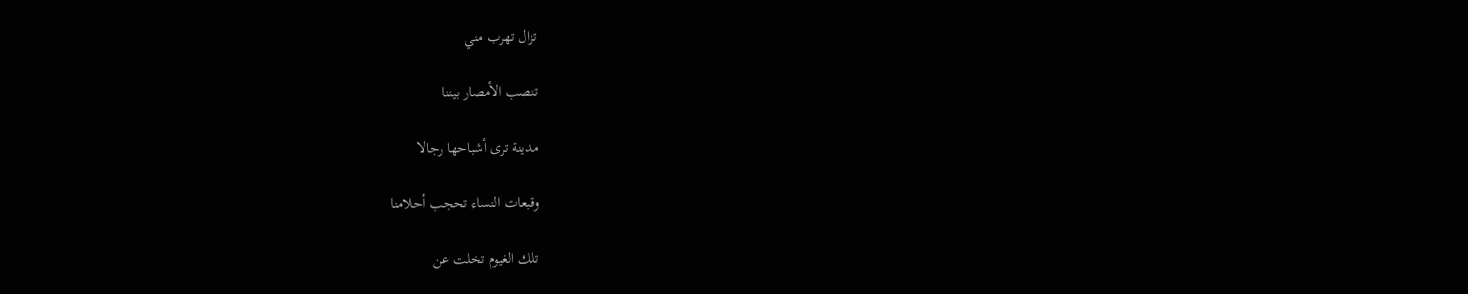تزال تهرب مني

تنصب الأمصار بيننا

مدينة ترى أشباحها رجالا

وقبعات النساء تحجب أحلامنا

تلك الغيوم تخلت عن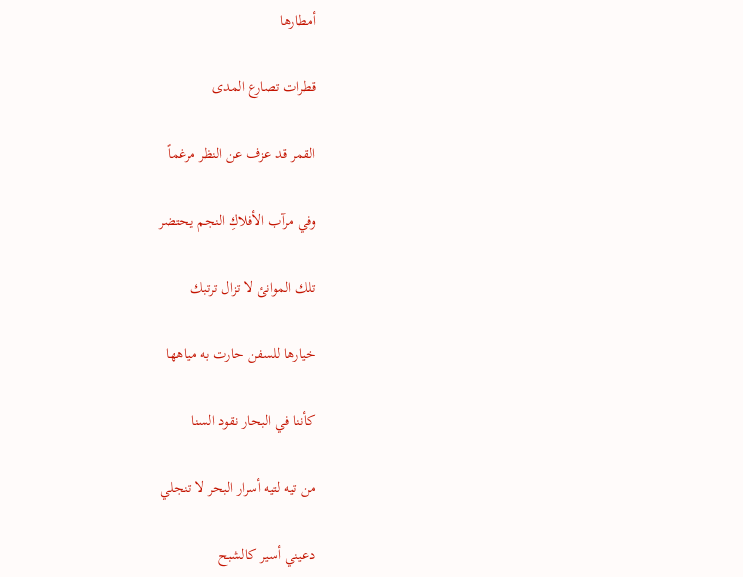أمطارها

قطرات تصارع المدى

القمر قد عزف عن النظر مرغماً

وفي مرآب الأفلاكِ النجم يحتضر

تلك الموانئ لا تزال ترتبك

خيارها للسفن حارت به مياهها

كأننا في البحار نقود السنا

من تيه لتيه أسرار البحر لا تنجلي

دعيني أسير كالشبح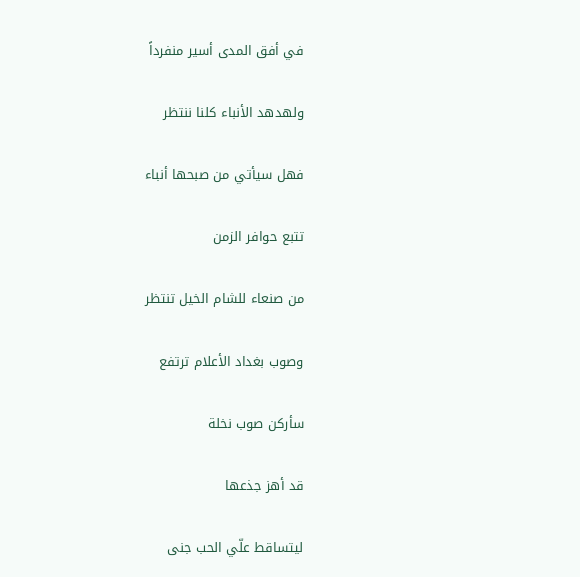في أفق المدى أسير منفرداً

ولهدهد الأنباء كلنا ننتظر

فهل سيأتي من صبحها أنباء

تتبع حوافر الزمن

من صنعاء للشام الخيل تنتظر

وصوب بغداد الأعلام ترتفع

سأركن صوب نخلة

قد أهز جذعها

ليتساقط علّي الحب جنى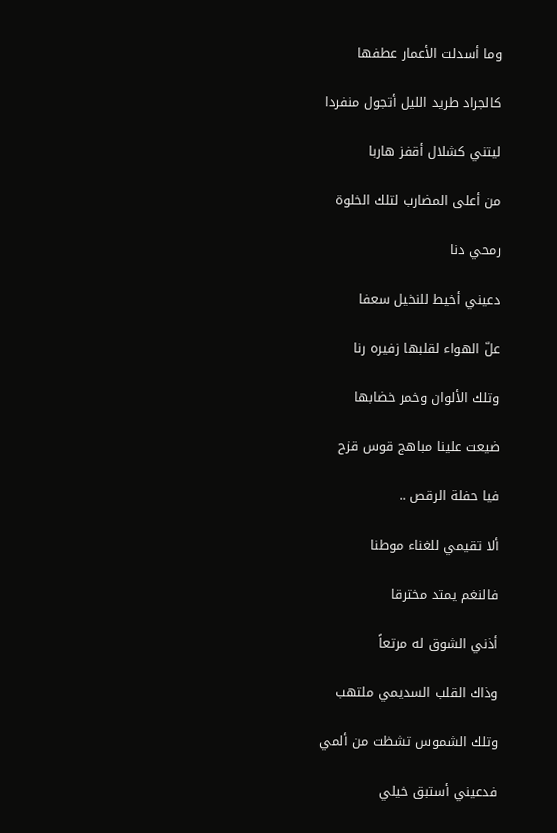وما أسدلت الأعمار عطفها

كالجراد طريد الليل أتجول منفردا

ليتني كشلال أقفز هاربا

من أعلى المضارب لتلك الخلوة

رمحي دنا

دعيني أخيط للنخيل سعفا

علّ الهواء لقلبها زفيره رنا

وتلك الألوان وخمر خضابها

ضيعت علينا مباهج قوس قزح

فيا حفلة الرقص ..

ألا تقيمي للغناء موطنا

فالنغم يمتد مخترقا

أذني الشوق له مرتعاً

وذاك القلب السديمي ملتهب

وتلك الشموس تشظت من ألمي

فدعيني أستبق خيلي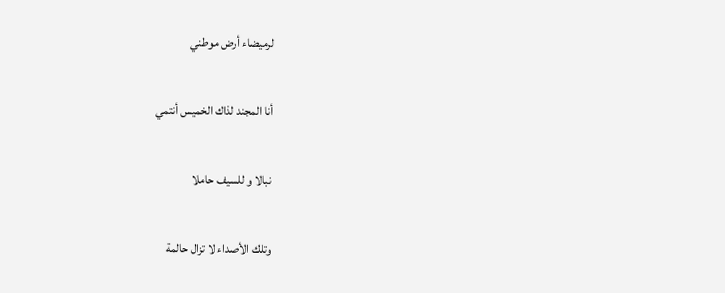لرميضاء أرض موطني

أنا المجند لذاك الخميس أنتمي

نبالا و للسيف حاملا

وتلك الأصداء لا تزال حالمة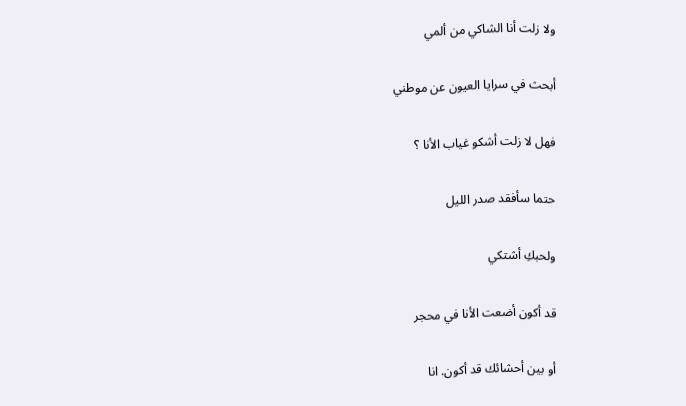ولا زلت أنا الشاكي من ألمي

أبحث في سرايا العيون عن موطني

فهل لا زلت أشكو غياب الأنا ؟

حتما سأفقد صدر الليل

ولحبكِ أشتكي

قد أكون أضعت الأنا في محجر

أو بين أحشائك قد أكون. انا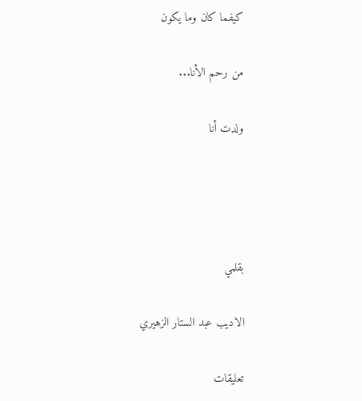كيفما كان وما يكون

من رحم الأنا...

ولدت أنا




بقلمي

الاديب عبد الستار الزهيري

تعليقات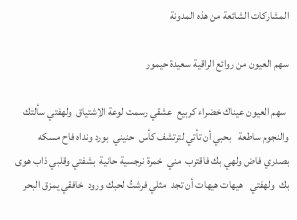المشاركات الشائعة من هذه المدونة

سهم العيون من روائع الراقية سعيدة حيمور

 سهم العيون عيناك خضراء كربيع  عشقي رسمت لوعة الاِشتياق  ولهفتي سألتك والنجوم ساطعة   بحبي أن تأتي لترتشف كأس  حنيني  بورد ونداه فاح مسكه  بصدري فاض ولهي بك فاقترب  مني  خمرة نرجسية حانية  بشفتي وقلبي ذاب هوى بك  ولهفتي   هيهات هيهات أن تجد  مثلي فرشتُ لحبك ورود  خافقي يمزق البحر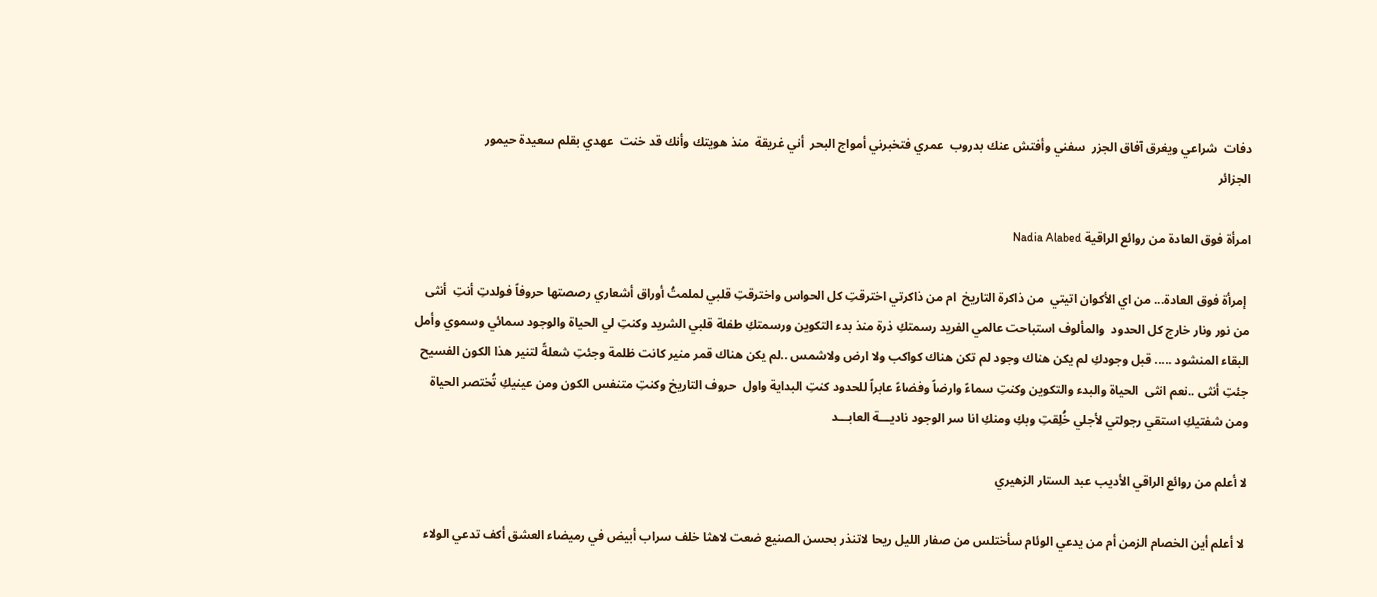دفات  شراعي ويغرق آفاق الجزر  سفني وأفتش عنك بدروب  عمري فتخبرني أمواج البحر  أني غريقة  منذ هويتك وأنك قد خنت  عهدي بقلم سعيدة حيمور               الجزائر

امرأة فوق العادة من روائع الراقية Nadia Alabed

 إمرأة فوق العادة... من اي الأكوان اتيتي  من ذاكرة التاريخ  ام من ذاكرتي اخترقتِ كل الحواس واخترقتِ قلبي لملمتُ أوراق أشعاري رصصتها حروفاً فولدتِ أنتِ  أنثى من نور ونار خارج كل الحدود  والمألوف استباحت عالمي الفريد رسمتكِ ذرة منذ بدء التكوين ورسمتكِ طفلة قلبي الشريد وكنتِ لي الحياة والوجود سمائي وسموي وأمل البقاء المنشود ..... قبل وجودكِ لم يكن هناك وجود لم تكن هناك كواكب ولا ارض ولاشمس ..لم يكن هناك قمر منير كانت ظلمة وجئتِ شعلةً لتنير هذا الكون الفسيح جئتِ أنثى ..نعم انثى  الحياة والبدء والتكوين وكنتِ سماءً وارضاً وفضاءً عابراً للحدود كنتِ البداية واول  حروف التاريخ وكنتِ متنفس الكون ومن عينيكِ تُختصر الحياة ومن شفتيكِ استقي رجولتي لأجلي خُلِقتِ وبكِ ومنكِ انا سر الوجود ناديـــة العابـــد

لا أعلم من روائع الراقي الأديب عبد الستار الزهيري

 لا أعلم أين الخصام الزمن أم من يدعي الوئام سأختلس من صفار الليل ريحا لاتنذر بحسن الصنيع ضعت لاهثا خلف سراب أبيض في رميضاء العشق أكف تدعي الولاء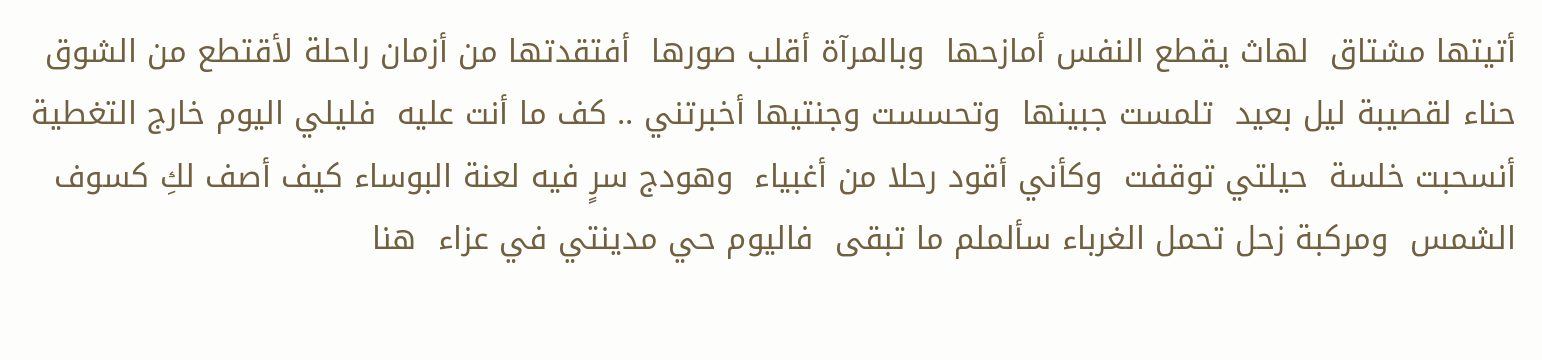أتيتها مشتاق  لهاث يقطع النفس أمازحها  وبالمرآة أقلب صورها  أفتقدتها من أزمان راحلة لأقتطع من الشوق حناء لقصيبة ليل بعيد  تلمست جبينها  وتحسست وجنتيها أخبرتني .. كف ما أنت عليه  فليلي اليوم خارج التغطية  أنسحبت خلسة  حيلتي توقفت  وكأني أقود رحلا من أغبياء  وهودج سرٍ فيه لعنة البوساء كيف أصف لكِ كسوف الشمس  ومركبة زحل تحمل الغرباء سألملم ما تبقى  فاليوم حي مدينتي في عزاء  هنا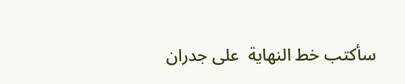سأكتب خط النهاية  على جدران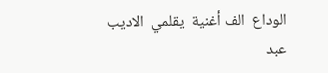الوداع  الف أغنية  يقلمي  الاديب عبد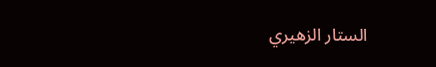الستار الزهيري